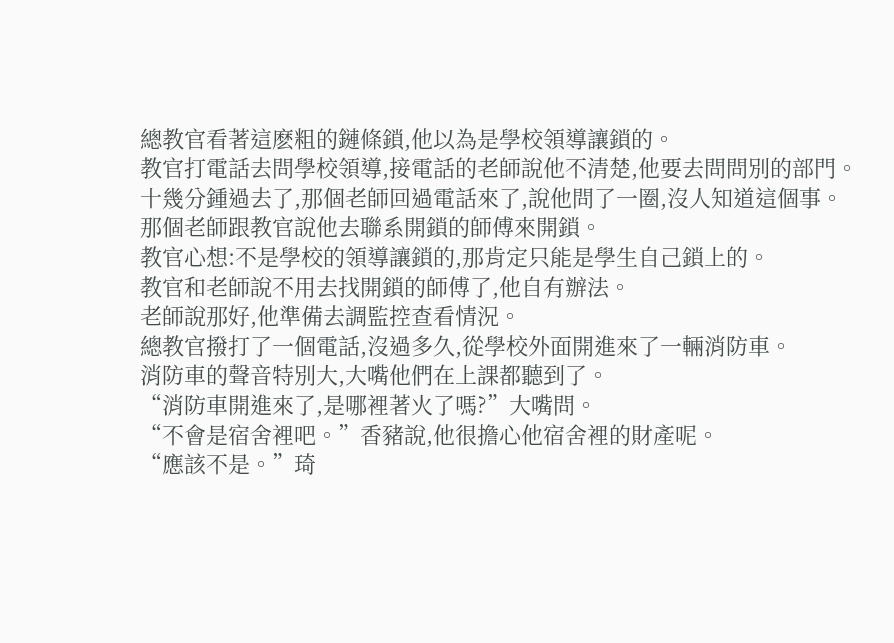總教官看著這麽粗的鏈條鎖,他以為是學校領導讓鎖的。
教官打電話去問學校領導,接電話的老師說他不清楚,他要去問問別的部門。
十幾分鍾過去了,那個老師回過電話來了,說他問了一圈,沒人知道這個事。
那個老師跟教官說他去聯系開鎖的師傅來開鎖。
教官心想:不是學校的領導讓鎖的,那肯定只能是學生自己鎖上的。
教官和老師說不用去找開鎖的師傅了,他自有辦法。
老師說那好,他準備去調監控查看情況。
總教官撥打了一個電話,沒過多久,從學校外面開進來了一輛消防車。
消防車的聲音特別大,大嘴他們在上課都聽到了。
“消防車開進來了,是哪裡著火了嗎?”大嘴問。
“不會是宿舍裡吧。”香豬說,他很擔心他宿舍裡的財產呢。
“應該不是。”琦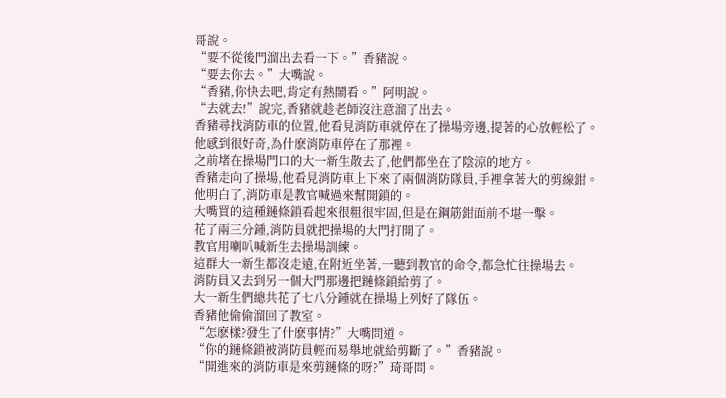哥說。
“要不從後門溜出去看一下。”香豬說。
“要去你去。”大嘴說。
“香豬,你快去吧,肯定有熱鬧看。”阿明說。
“去就去!”說完,香豬就趁老師沒注意溜了出去。
香豬尋找消防車的位置,他看見消防車就停在了操場旁邊,提著的心放輕松了。
他感到很好奇,為什麽消防車停在了那裡。
之前堵在操場門口的大一新生散去了,他們都坐在了陰涼的地方。
香豬走向了操場,他看見消防車上下來了兩個消防隊員,手裡拿著大的剪線鉗。
他明白了,消防車是教官喊過來幫開鎖的。
大嘴買的這種鏈條鎖看起來很粗很牢固,但是在鋼筋鉗面前不堪一擊。
花了兩三分鍾,消防員就把操場的大門打開了。
教官用喇叭喊新生去操場訓練。
這群大一新生都沒走遠,在附近坐著,一聽到教官的命令,都急忙往操場去。
消防員又去到另一個大門那邊把鏈條鎖給剪了。
大一新生們總共花了七八分鍾就在操場上列好了隊伍。
香豬他偷偷溜回了教室。
“怎麽樣?發生了什麽事情?”大嘴問道。
“你的鏈條鎖被消防員輕而易舉地就給剪斷了。”香豬說。
“開進來的消防車是來剪鏈條的呀?”琦哥問。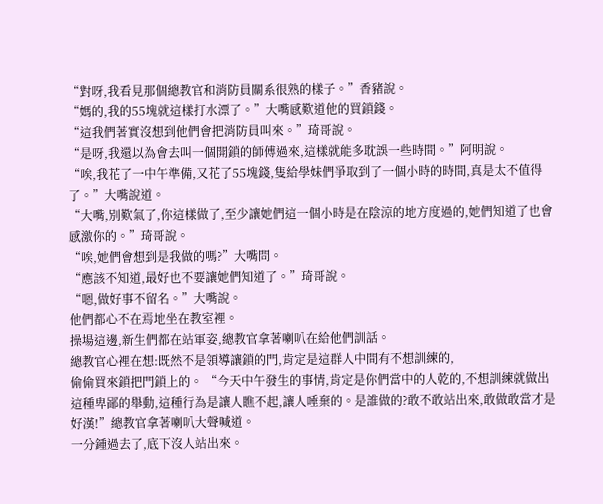“對呀,我看見那個總教官和消防員關系很熟的樣子。”香豬說。
“媽的,我的55塊就這樣打水漂了。”大嘴感歎道他的買鎖錢。
“這我們著實沒想到他們會把消防員叫來。”琦哥說。
“是呀,我還以為會去叫一個開鎖的師傅過來,這樣就能多耽誤一些時間。”阿明說。
“唉,我花了一中午準備,又花了55塊錢,隻給學妹們爭取到了一個小時的時間,真是太不值得了。”大嘴說道。
“大嘴,別歎氣了,你這樣做了,至少讓她們這一個小時是在陰涼的地方度過的,她們知道了也會感激你的。”琦哥說。
“唉,她們會想到是我做的嗎?”大嘴問。
“應該不知道,最好也不要讓她們知道了。”琦哥說。
“嗯,做好事不留名。”大嘴說。
他們都心不在焉地坐在教室裡。
操場這邊,新生們都在站軍姿,總教官拿著喇叭在給他們訓話。
總教官心裡在想:既然不是領導讓鎖的門,肯定是這群人中間有不想訓練的,
偷偷買來鎖把門鎖上的。 “今天中午發生的事情,肯定是你們當中的人乾的,不想訓練就做出這種卑鄙的舉動,這種行為是讓人瞧不起,讓人唾棄的。是誰做的?敢不敢站出來,敢做敢當才是好漢!”總教官拿著喇叭大聲喊道。
一分鍾過去了,底下沒人站出來。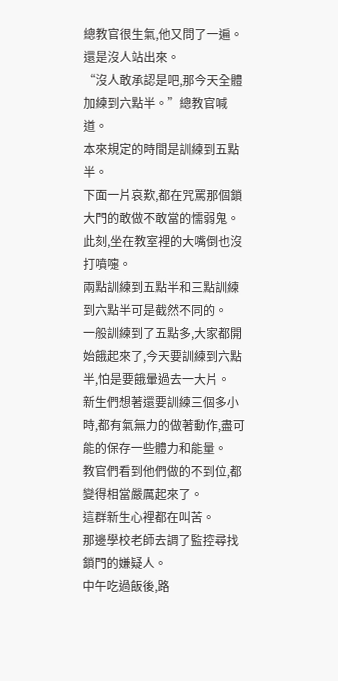總教官很生氣,他又問了一遍。
還是沒人站出來。
“沒人敢承認是吧,那今天全體加練到六點半。”總教官喊道。
本來規定的時間是訓練到五點半。
下面一片哀歎,都在咒罵那個鎖大門的敢做不敢當的懦弱鬼。
此刻,坐在教室裡的大嘴倒也沒打噴嚏。
兩點訓練到五點半和三點訓練到六點半可是截然不同的。
一般訓練到了五點多,大家都開始餓起來了,今天要訓練到六點半,怕是要餓暈過去一大片。
新生們想著還要訓練三個多小時,都有氣無力的做著動作,盡可能的保存一些體力和能量。
教官們看到他們做的不到位,都變得相當嚴厲起來了。
這群新生心裡都在叫苦。
那邊學校老師去調了監控尋找鎖門的嫌疑人。
中午吃過飯後,路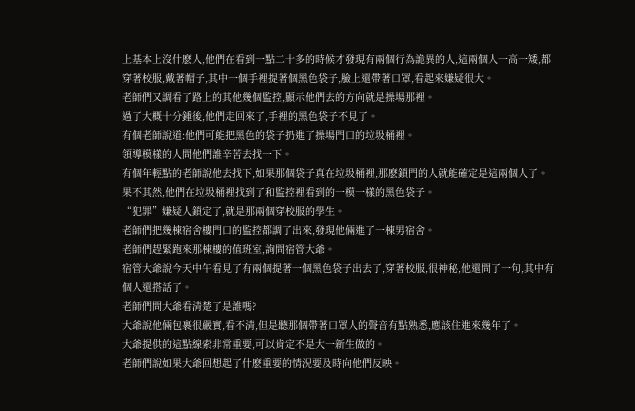上基本上沒什麽人,他們在看到一點二十多的時候才發現有兩個行為詭異的人,這兩個人一高一矮,都穿著校服,戴著帽子,其中一個手裡提著個黑色袋子,臉上還帶著口罩,看起來嫌疑很大。
老師們又調看了路上的其他幾個監控,顯示他們去的方向就是操場那裡。
過了大概十分鍾後,他們走回來了,手裡的黑色袋子不見了。
有個老師說道:他們可能把黑色的袋子扔進了操場門口的垃圾桶裡。
領導模樣的人問他們誰辛苦去找一下。
有個年輕點的老師說他去找下,如果那個袋子真在垃圾桶裡,那麽鎖門的人就能確定是這兩個人了。
果不其然,他們在垃圾桶裡找到了和監控裡看到的一模一樣的黑色袋子。
“犯罪”嫌疑人鎖定了,就是那兩個穿校服的學生。
老師們把幾棟宿舍樓門口的監控都調了出來,發現他倆進了一棟男宿舍。
老師們趕緊跑來那棟樓的值班室,詢問宿管大爺。
宿管大爺說今天中午看見了有兩個提著一個黑色袋子出去了,穿著校服,很神秘,他還問了一句,其中有個人還搭話了。
老師們問大爺看清楚了是誰嗎?
大爺說他倆包裹很嚴實,看不清,但是聽那個帶著口罩人的聲音有點熟悉,應該住進來幾年了。
大爺提供的這點線索非常重要,可以肯定不是大一新生做的。
老師們說如果大爺回想起了什麽重要的情況要及時向他們反映。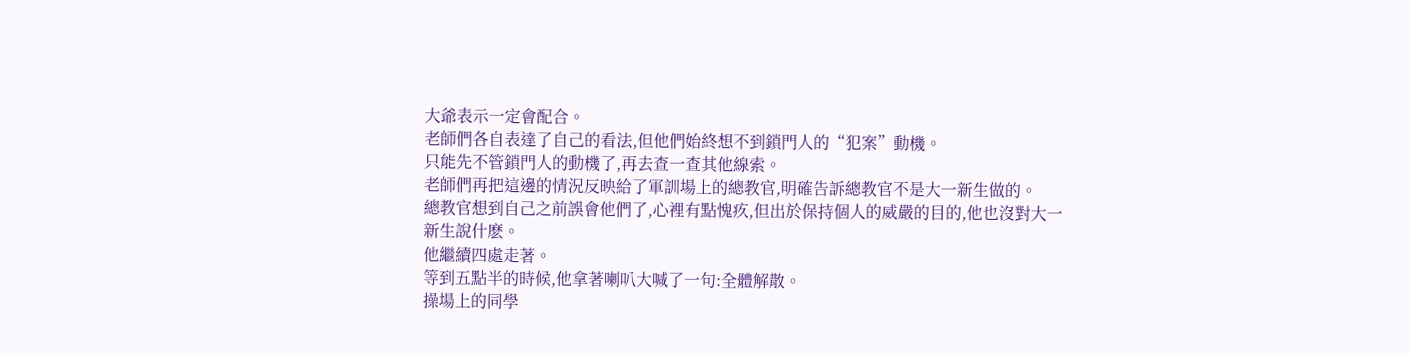大爺表示一定會配合。
老師們各自表達了自己的看法,但他們始終想不到鎖門人的“犯案”動機。
只能先不管鎖門人的動機了,再去查一查其他線索。
老師們再把這邊的情況反映給了軍訓場上的總教官,明確告訴總教官不是大一新生做的。
總教官想到自己之前誤會他們了,心裡有點愧疚,但出於保持個人的威嚴的目的,他也沒對大一新生說什麽。
他繼續四處走著。
等到五點半的時候,他拿著喇叭大喊了一句:全體解散。
操場上的同學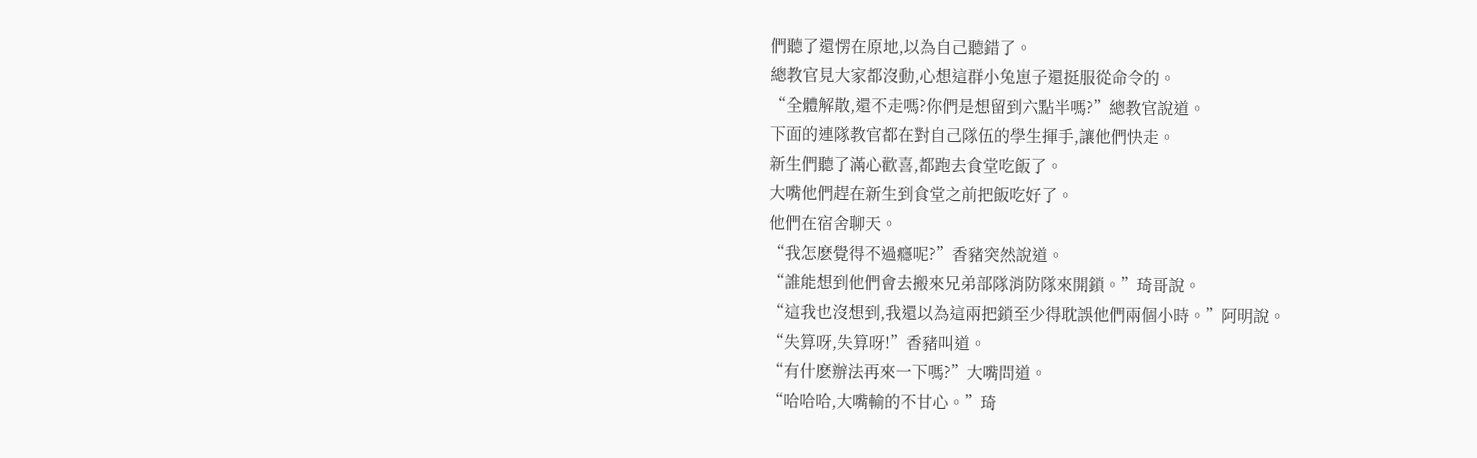們聽了還愣在原地,以為自己聽錯了。
總教官見大家都沒動,心想這群小兔崽子還挺服從命令的。
“全體解散,還不走嗎?你們是想留到六點半嗎?”總教官說道。
下面的連隊教官都在對自己隊伍的學生揮手,讓他們快走。
新生們聽了滿心歡喜,都跑去食堂吃飯了。
大嘴他們趕在新生到食堂之前把飯吃好了。
他們在宿舍聊天。
“我怎麽覺得不過癮呢?”香豬突然說道。
“誰能想到他們會去搬來兄弟部隊消防隊來開鎖。”琦哥說。
“這我也沒想到,我還以為這兩把鎖至少得耽誤他們兩個小時。”阿明說。
“失算呀,失算呀!”香豬叫道。
“有什麽辦法再來一下嗎?”大嘴問道。
“哈哈哈,大嘴輸的不甘心。”琦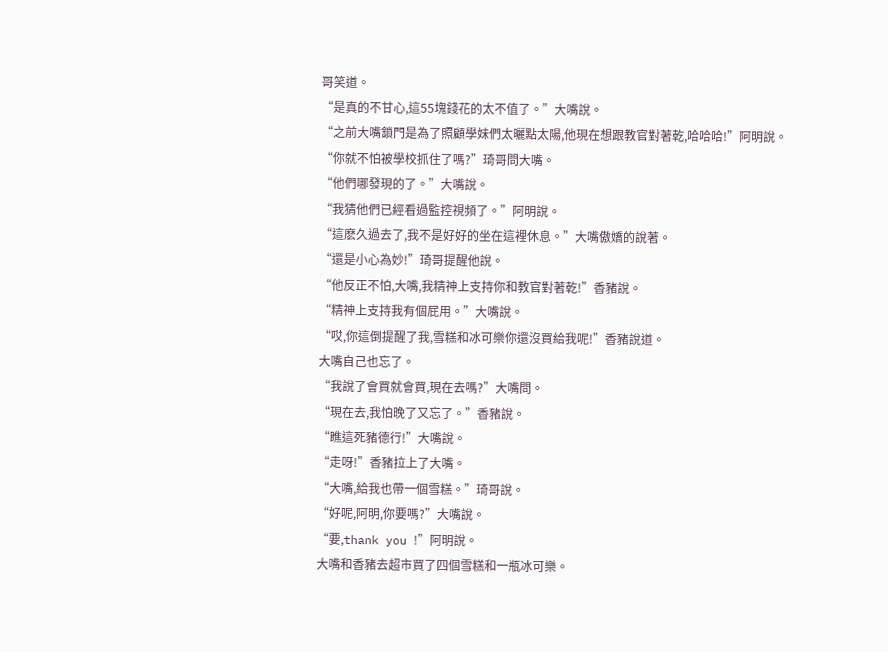哥笑道。
“是真的不甘心,這55塊錢花的太不值了。”大嘴說。
“之前大嘴鎖門是為了照顧學妹們太曬點太陽,他現在想跟教官對著乾,哈哈哈!”阿明說。
“你就不怕被學校抓住了嗎?”琦哥問大嘴。
“他們哪發現的了。”大嘴說。
“我猜他們已經看過監控視頻了。”阿明說。
“這麽久過去了,我不是好好的坐在這裡休息。”大嘴傲嬌的說著。
“還是小心為妙!”琦哥提醒他說。
“他反正不怕,大嘴,我精神上支持你和教官對著乾!”香豬說。
“精神上支持我有個屁用。”大嘴說。
“哎,你這倒提醒了我,雪糕和冰可樂你還沒買給我呢!”香豬說道。
大嘴自己也忘了。
“我說了會買就會買,現在去嗎?”大嘴問。
“現在去,我怕晚了又忘了。”香豬說。
“瞧這死豬德行!”大嘴說。
“走呀!”香豬拉上了大嘴。
“大嘴,給我也帶一個雪糕。”琦哥說。
“好呢,阿明,你要嗎?”大嘴說。
“要,thank you !”阿明說。
大嘴和香豬去超市買了四個雪糕和一瓶冰可樂。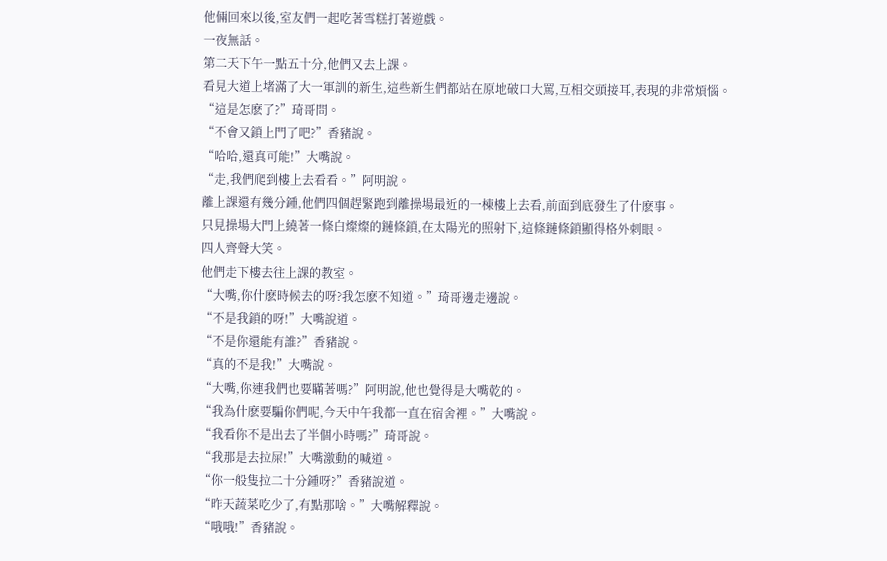他倆回來以後,室友們一起吃著雪糕打著遊戲。
一夜無話。
第二天下午一點五十分,他們又去上課。
看見大道上堵滿了大一軍訓的新生,這些新生們都站在原地破口大罵,互相交頭接耳,表現的非常煩惱。
“這是怎麽了?”琦哥問。
“不會又鎖上門了吧?”香豬說。
“哈哈,還真可能!”大嘴說。
“走,我們爬到樓上去看看。”阿明說。
離上課還有幾分鍾,他們四個趕緊跑到離操場最近的一棟樓上去看,前面到底發生了什麽事。
只見操場大門上繞著一條白燦燦的鏈條鎖,在太陽光的照射下,這條鏈條鎖顯得格外刺眼。
四人齊聲大笑。
他們走下樓去往上課的教室。
“大嘴,你什麽時候去的呀?我怎麽不知道。”琦哥邊走邊說。
“不是我鎖的呀!”大嘴說道。
“不是你還能有誰?”香豬說。
“真的不是我!”大嘴說。
“大嘴,你連我們也要瞞著嗎?”阿明說,他也覺得是大嘴乾的。
“我為什麽要騙你們呢,今天中午我都一直在宿舍裡。”大嘴說。
“我看你不是出去了半個小時嗎?”琦哥說。
“我那是去拉屎!”大嘴激動的喊道。
“你一般隻拉二十分鍾呀?”香豬說道。
“昨天蔬菜吃少了,有點那啥。”大嘴解釋說。
“哦哦!”香豬說。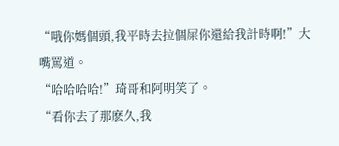“哦你媽個頭,我平時去拉個屎你還給我計時啊!”大嘴罵道。
“哈哈哈哈!”琦哥和阿明笑了。
“看你去了那麽久,我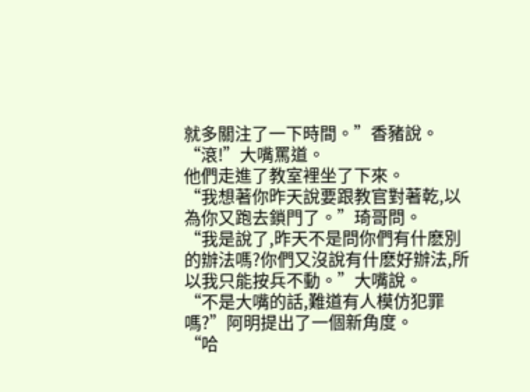就多關注了一下時間。”香豬說。
“滾!”大嘴罵道。
他們走進了教室裡坐了下來。
“我想著你昨天說要跟教官對著乾,以為你又跑去鎖門了。”琦哥問。
“我是說了,昨天不是問你們有什麽別的辦法嗎?你們又沒說有什麽好辦法,所以我只能按兵不動。”大嘴說。
“不是大嘴的話,難道有人模仿犯罪嗎?”阿明提出了一個新角度。
“哈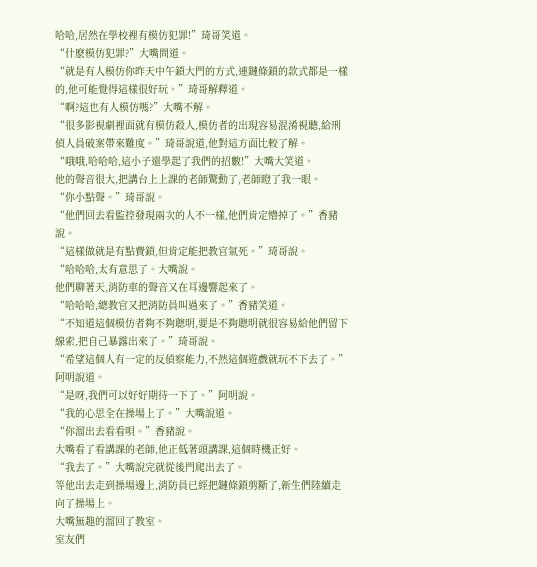哈哈,居然在學校裡有模仿犯罪!”琦哥笑道。
“什麽模仿犯罪?”大嘴問道。
“就是有人模仿你昨天中午鎖大門的方式,連鏈條鎖的款式都是一樣的,他可能覺得這樣很好玩。”琦哥解釋道。
“啊?這也有人模仿嗎?”大嘴不解。
“很多影視劇裡面就有模仿殺人,模仿者的出現容易混淆視聽,給刑偵人員破案帶來難度。”琦哥說道,他對這方面比較了解。
“哦哦,哈哈哈,這小子還學起了我們的招數!”大嘴大笑道。
他的聲音很大,把講台上上課的老師驚動了,老師瞪了我一眼。
“你小點聲。”琦哥說。
“他們回去看監控發現兩次的人不一樣,他們肯定懵掉了。”香豬說。
“這樣做就是有點費鎖,但肯定能把教官氣死。”琦哥說。
“哈哈哈,太有意思了。大嘴說。
他們聊著天,消防車的聲音又在耳邊響起來了。
“哈哈哈,總教官又把消防員叫過來了。”香豬笑道。
“不知道這個模仿者夠不夠聰明,要是不夠聰明就很容易給他們留下線索,把自己暴露出來了。”琦哥說。
“希望這個人有一定的反偵察能力,不然這個遊戲就玩不下去了。”阿明說道。
“是呀,我們可以好好期待一下了。”阿明說。
“我的心思全在操場上了。”大嘴說道。
“你溜出去看看唄。”香豬說。
大嘴看了看講課的老師,他正低著頭講課,這個時機正好。
“我去了。”大嘴說完就從後門爬出去了。
等他出去走到操場邊上,消防員已經把鏈條鎖剪斷了,新生們陸續走向了操場上。
大嘴無趣的溜回了教室。
室友們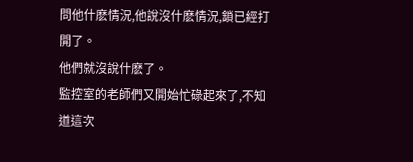問他什麽情況,他說沒什麽情況,鎖已經打開了。
他們就沒說什麽了。
監控室的老師們又開始忙碌起來了,不知道這次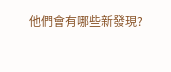他們會有哪些新發現?